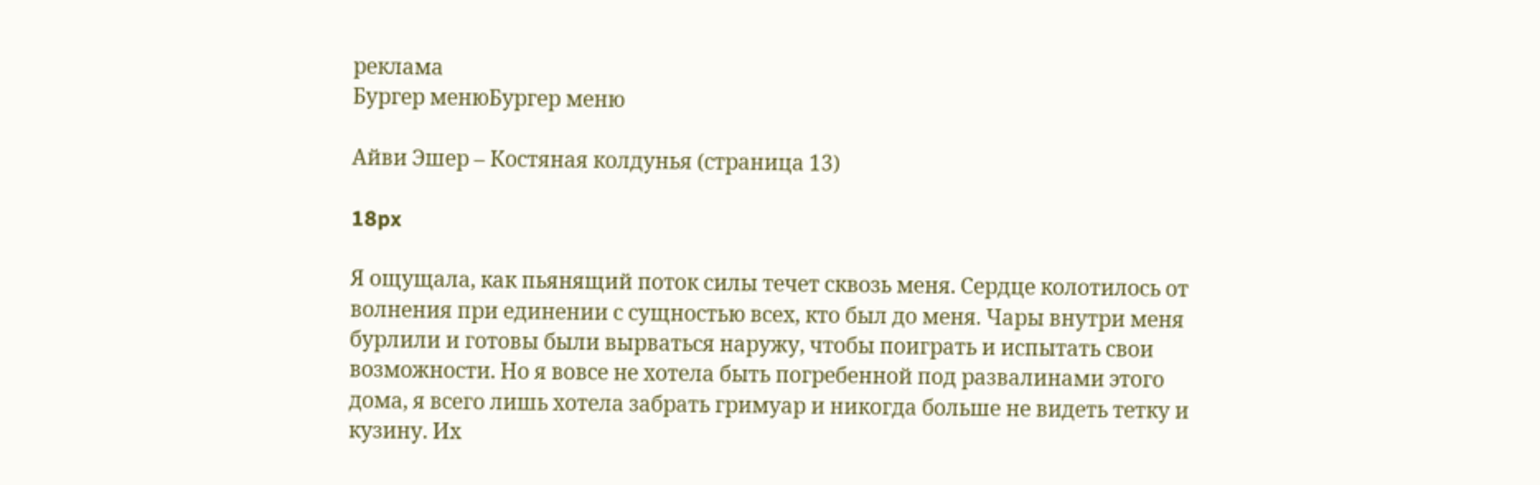реклама
Бургер менюБургер меню

Айви Эшер – Костяная колдунья (страница 13)

18px

Я ощущала, как пьянящий поток силы течет сквозь меня. Сердце колотилось от волнения при единении с сущностью всех, кто был до меня. Чары внутри меня бурлили и готовы были вырваться наружу, чтобы поиграть и испытать свои возможности. Но я вовсе не хотела быть погребенной под развалинами этого дома, я всего лишь хотела забрать гримуар и никогда больше не видеть тетку и кузину. Их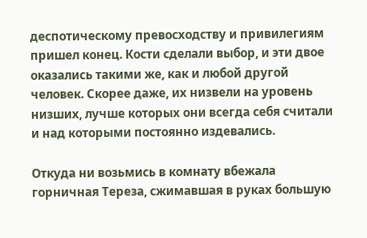деспотическому превосходству и привилегиям пришел конец. Кости сделали выбор, и эти двое оказались такими же, как и любой другой человек. Скорее даже, их низвели на уровень низших, лучше которых они всегда себя считали и над которыми постоянно издевались.

Откуда ни возьмись в комнату вбежала горничная Тереза, сжимавшая в руках большую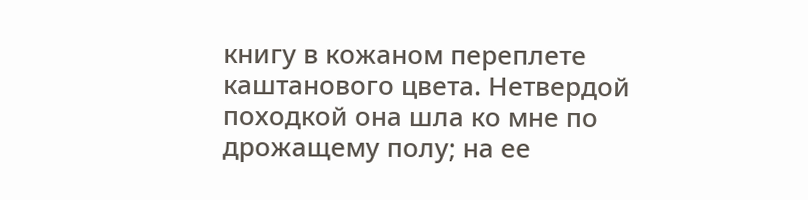книгу в кожаном переплете каштанового цвета. Нетвердой походкой она шла ко мне по дрожащему полу; на ее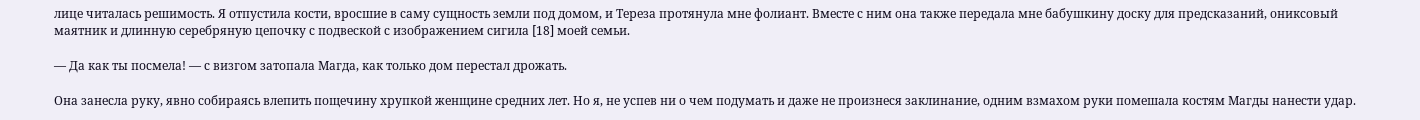лице читалась решимость. Я отпустила кости, вросшие в саму сущность земли под домом, и Тереза протянула мне фолиант. Вместе с ним она также передала мне бабушкину доску для предсказаний, ониксовый маятник и длинную серебряную цепочку с подвеской с изображением сигила [18] моей семьи.

— Да как ты посмела! — с визгом затопала Магда, как только дом перестал дрожать.

Она занесла руку, явно собираясь влепить пощечину хрупкой женщине средних лет. Но я, не успев ни о чем подумать и даже не произнеся заклинание, одним взмахом руки помешала костям Магды нанести удар.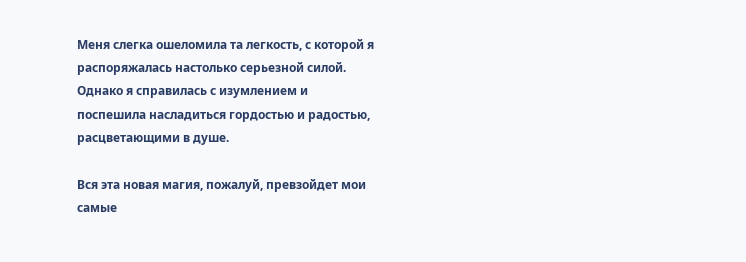Меня слегка ошеломила та легкость, с которой я распоряжалась настолько серьезной силой. Однако я справилась с изумлением и поспешила насладиться гордостью и радостью, расцветающими в душе.

Вся эта новая магия, пожалуй, превзойдет мои самые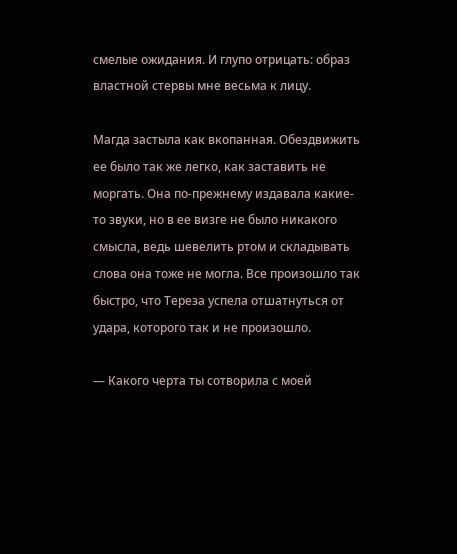смелые ожидания. И глупо отрицать: образ властной стервы мне весьма к лицу.

Магда застыла как вкопанная. Обездвижить ее было так же легко, как заставить не моргать. Она по-прежнему издавала какие-то звуки, но в ее визге не было никакого смысла, ведь шевелить ртом и складывать слова она тоже не могла. Все произошло так быстро, что Тереза успела отшатнуться от удара, которого так и не произошло.

— Какого черта ты сотворила с моей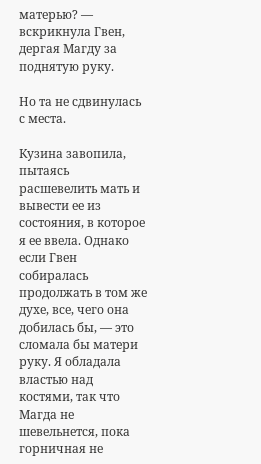матерью? — вскрикнула Гвен, дергая Магду за поднятую руку.

Но та не сдвинулась с места.

Кузина завопила, пытаясь расшевелить мать и вывести ее из состояния, в которое я ее ввела. Однако если Гвен собиралась продолжать в том же духе, все, чего она добилась бы, — это сломала бы матери руку. Я обладала властью над костями, так что Магда не шевельнется, пока горничная не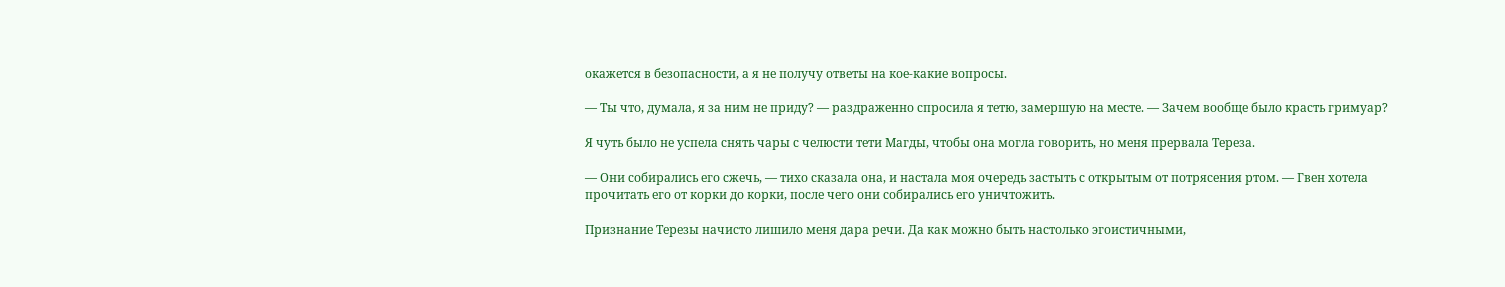окажется в безопасности, а я не получу ответы на кое-какие вопросы.

— Ты что, думала, я за ним не приду? — раздраженно спросила я тетю, замершую на месте. — Зачем вообще было красть гримуар?

Я чуть было не успела снять чары с челюсти тети Магды, чтобы она могла говорить, но меня прервала Тереза.

— Они собирались его сжечь, — тихо сказала она, и настала моя очередь застыть с открытым от потрясения ртом. — Гвен хотела прочитать его от корки до корки, после чего они собирались его уничтожить.

Признание Терезы начисто лишило меня дара речи. Да как можно быть настолько эгоистичными,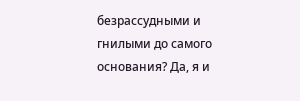безрассудными и гнилыми до самого основания? Да, я и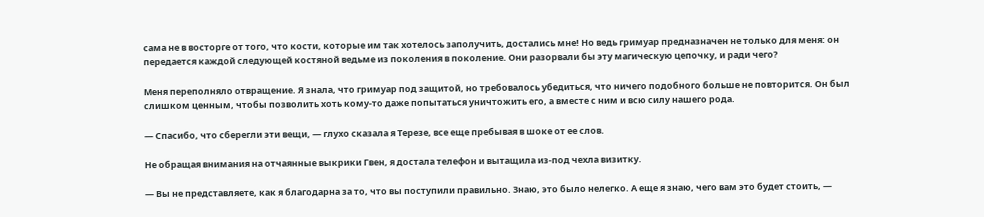сама не в восторге от того, что кости, которые им так хотелось заполучить, достались мне! Но ведь гримуар предназначен не только для меня: он передается каждой следующей костяной ведьме из поколения в поколение. Они разорвали бы эту магическую цепочку, и ради чего?

Меня переполняло отвращение. Я знала, что гримуар под защитой, но требовалось убедиться, что ничего подобного больше не повторится. Он был слишком ценным, чтобы позволить хоть кому-то даже попытаться уничтожить его, а вместе с ним и всю силу нашего рода.

— Спасибо, что сберегли эти вещи, — глухо сказала я Терезе, все еще пребывая в шоке от ее слов.

Не обращая внимания на отчаянные выкрики Гвен, я достала телефон и вытащила из-под чехла визитку.

— Вы не представляете, как я благодарна за то, что вы поступили правильно. Знаю, это было нелегко. А еще я знаю, чего вам это будет стоить, —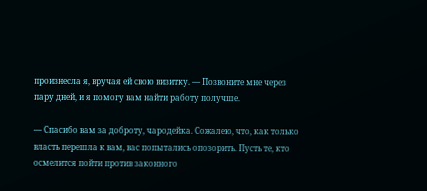произнесла я, вручая ей свою визитку. — Позвоните мне через пару дней, и я помогу вам найти работу получше.

— Спасибо вам за доброту, чародейка. Сожалею, что, как только власть перешла к вам, вас попытались опозорить. Пусть те, кто осмелится пойти против законного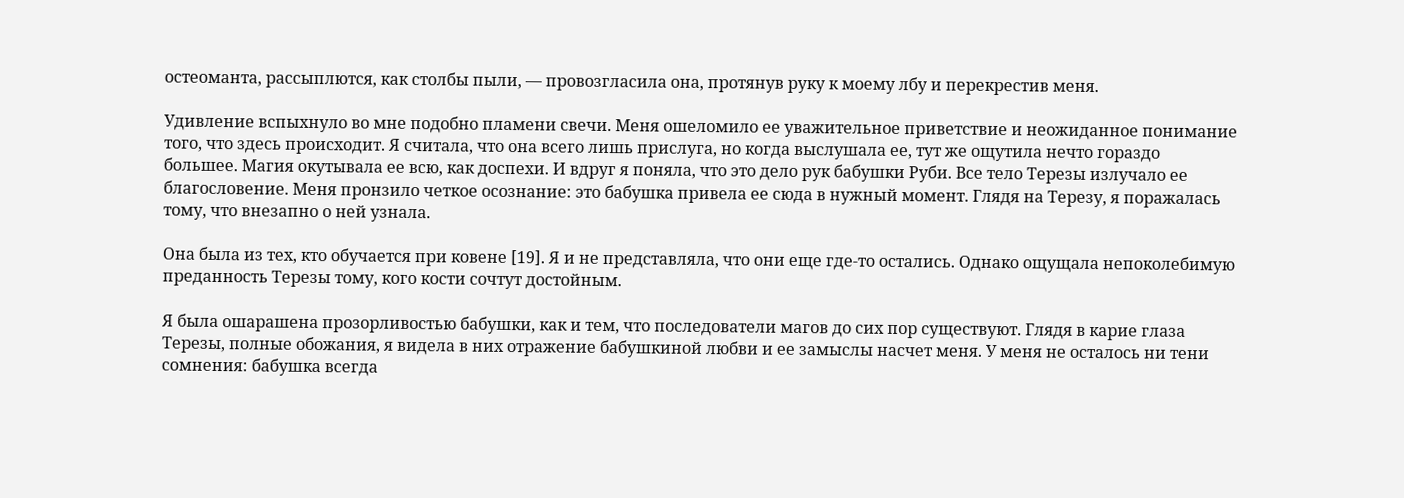остеоманта, рассыплются, как столбы пыли, — провозгласила она, протянув руку к моему лбу и перекрестив меня.

Удивление вспыхнуло во мне подобно пламени свечи. Меня ошеломило ее уважительное приветствие и неожиданное понимание того, что здесь происходит. Я считала, что она всего лишь прислуга, но когда выслушала ее, тут же ощутила нечто гораздо большее. Магия окутывала ее всю, как доспехи. И вдруг я поняла, что это дело рук бабушки Руби. Все тело Терезы излучало ее благословение. Меня пронзило четкое осознание: это бабушка привела ее сюда в нужный момент. Глядя на Терезу, я поражалась тому, что внезапно о ней узнала.

Она была из тех, кто обучается при ковене [19]. Я и не представляла, что они еще где-то остались. Однако ощущала непоколебимую преданность Терезы тому, кого кости сочтут достойным.

Я была ошарашена прозорливостью бабушки, как и тем, что последователи магов до сих пор существуют. Глядя в карие глаза Терезы, полные обожания, я видела в них отражение бабушкиной любви и ее замыслы насчет меня. У меня не осталось ни тени сомнения: бабушка всегда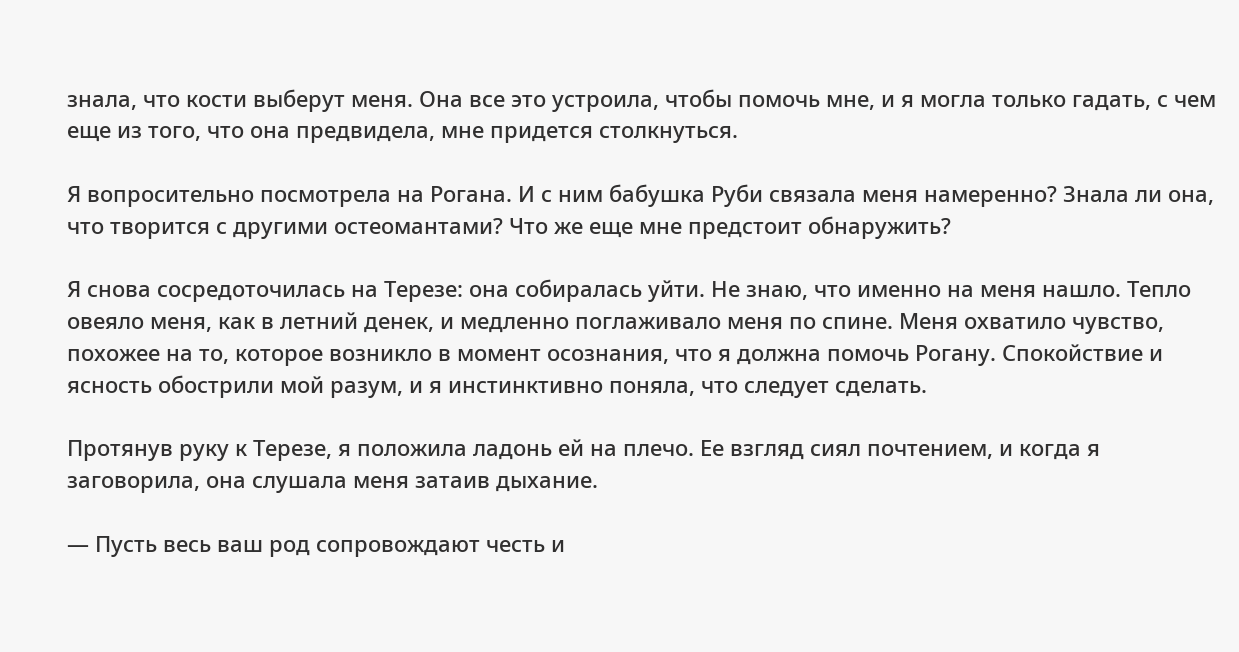знала, что кости выберут меня. Она все это устроила, чтобы помочь мне, и я могла только гадать, с чем еще из того, что она предвидела, мне придется столкнуться.

Я вопросительно посмотрела на Рогана. И с ним бабушка Руби связала меня намеренно? Знала ли она, что творится с другими остеомантами? Что же еще мне предстоит обнаружить?

Я снова сосредоточилась на Терезе: она собиралась уйти. Не знаю, что именно на меня нашло. Тепло овеяло меня, как в летний денек, и медленно поглаживало меня по спине. Меня охватило чувство, похожее на то, которое возникло в момент осознания, что я должна помочь Рогану. Спокойствие и ясность обострили мой разум, и я инстинктивно поняла, что следует сделать.

Протянув руку к Терезе, я положила ладонь ей на плечо. Ее взгляд сиял почтением, и когда я заговорила, она слушала меня затаив дыхание.

— Пусть весь ваш род сопровождают честь и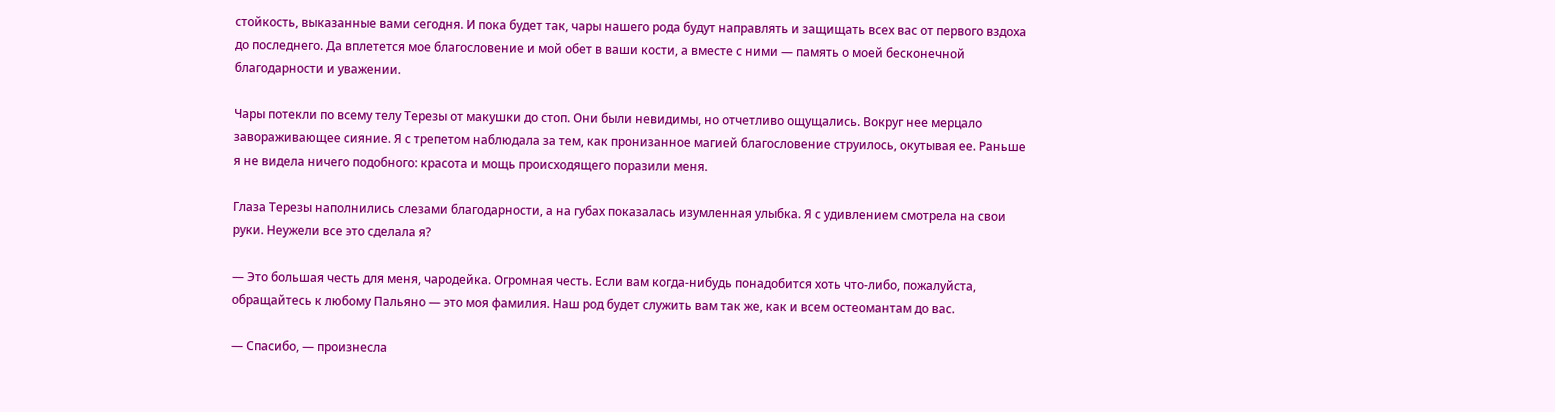стойкость, выказанные вами сегодня. И пока будет так, чары нашего рода будут направлять и защищать всех вас от первого вздоха до последнего. Да вплетется мое благословение и мой обет в ваши кости, а вместе с ними — память о моей бесконечной благодарности и уважении.

Чары потекли по всему телу Терезы от макушки до стоп. Они были невидимы, но отчетливо ощущались. Вокруг нее мерцало завораживающее сияние. Я с трепетом наблюдала за тем, как пронизанное магией благословение струилось, окутывая ее. Раньше я не видела ничего подобного: красота и мощь происходящего поразили меня.

Глаза Терезы наполнились слезами благодарности, а на губах показалась изумленная улыбка. Я с удивлением смотрела на свои руки. Неужели все это сделала я?

— Это большая честь для меня, чародейка. Огромная честь. Если вам когда-нибудь понадобится хоть что-либо, пожалуйста, обращайтесь к любому Пальяно — это моя фамилия. Наш род будет служить вам так же, как и всем остеомантам до вас.

— Спасибо, — произнесла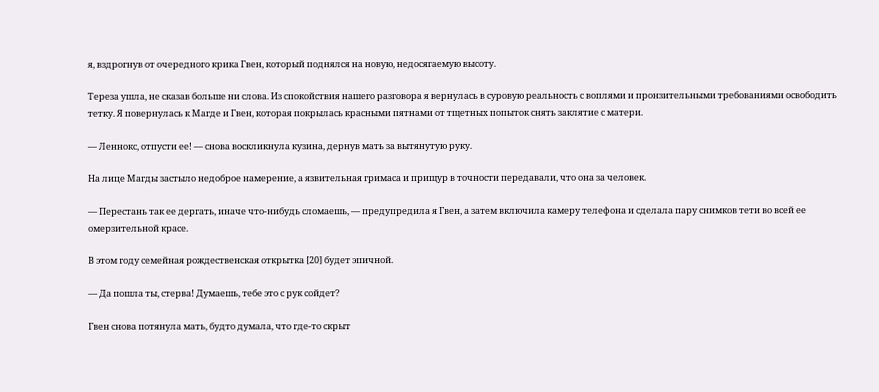я, вздрогнув от очередного крика Гвен, который поднялся на новую, недосягаемую высоту.

Тереза ушла, не сказав больше ни слова. Из спокойствия нашего разговора я вернулась в суровую реальность с воплями и пронзительными требованиями освободить тетку. Я повернулась к Магде и Гвен, которая покрылась красными пятнами от тщетных попыток снять заклятие с матери.

— Леннокс, отпусти ее! — снова воскликнула кузина, дернув мать за вытянутую руку.

На лице Магды застыло недоброе намерение, а язвительная гримаса и прищур в точности передавали, что она за человек.

— Перестань так ее дергать, иначе что-нибудь сломаешь, — предупредила я Гвен, а затем включила камеру телефона и сделала пару снимков тети во всей ее омерзительной красе.

В этом году семейная рождественская открытка [20] будет эпичной.

— Да пошла ты, стерва! Думаешь, тебе это с рук сойдет?

Гвен снова потянула мать, будто думала, что где-то скрыт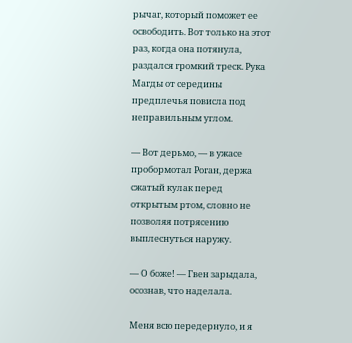рычаг, который поможет ее освободить. Вот только на этот раз, когда она потянула, раздался громкий треск. Рука Магды от середины предплечья повисла под неправильным углом.

— Вот дерьмо, — в ужасе пробормотал Роган, держа сжатый кулак перед открытым ртом, словно не позволяя потрясению выплеснуться наружу.

— О боже! — Гвен зарыдала, осознав, что наделала.

Меня всю передернуло, и я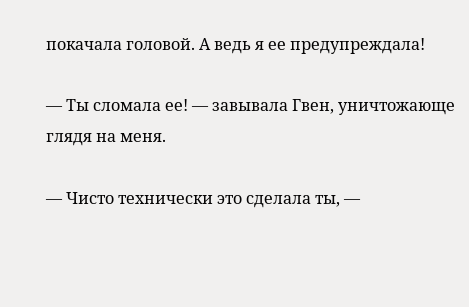покачала головой. А ведь я ее предупреждала!

— Ты сломала ее! — завывала Гвен, уничтожающе глядя на меня.

— Чисто технически это сделала ты, —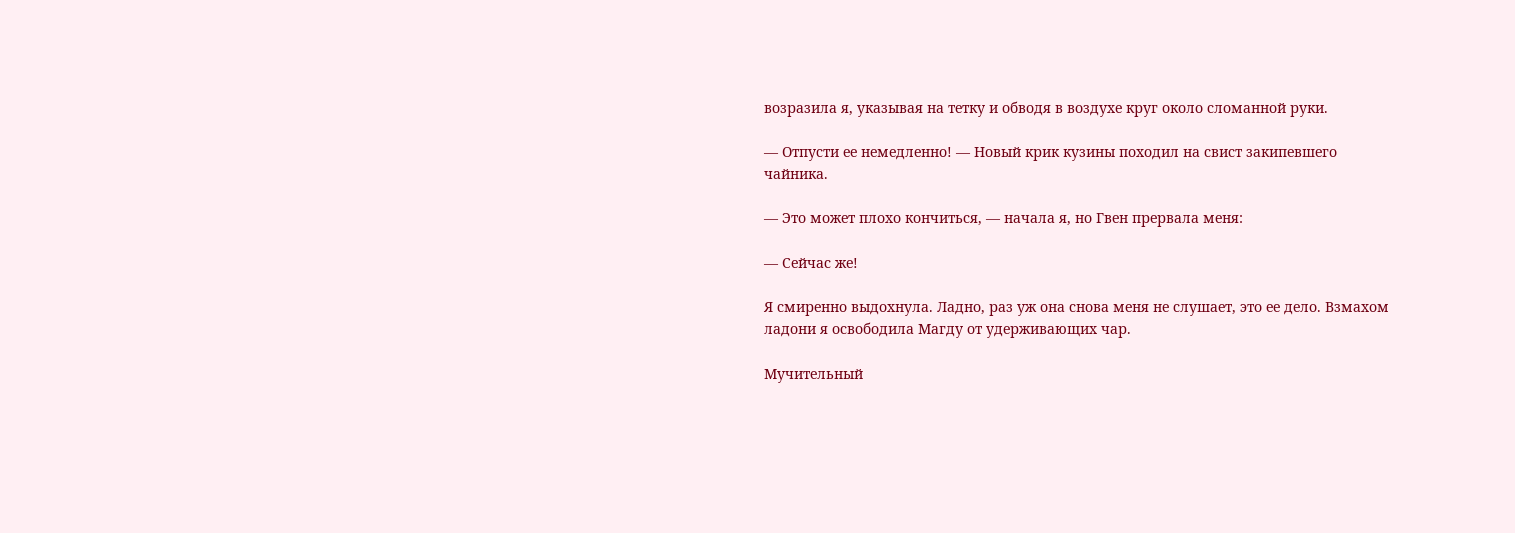возразила я, указывая на тетку и обводя в воздухе круг около сломанной руки.

— Отпусти ее немедленно! — Новый крик кузины походил на свист закипевшего чайника.

— Это может плохо кончиться, — начала я, но Гвен прервала меня:

— Сейчас же!

Я смиренно выдохнула. Ладно, раз уж она снова меня не слушает, это ее дело. Взмахом ладони я освободила Магду от удерживающих чар.

Мучительный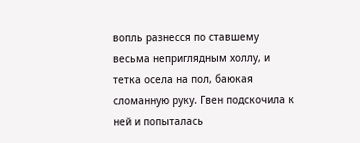вопль разнесся по ставшему весьма неприглядным холлу, и тетка осела на пол, баюкая сломанную руку. Гвен подскочила к ней и попыталась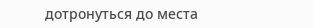дотронуться до места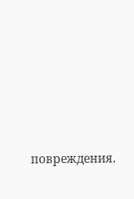повреждения.